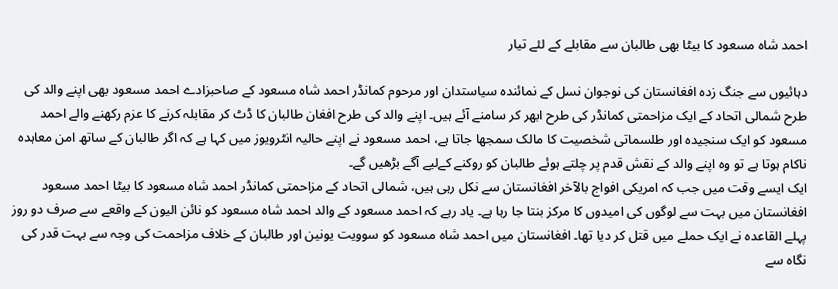احمد شاہ مسعود کا بیٹا بھی طالبان سے مقابلے کے لئے تیار

دہائیوں سے جنگ زدہ افغانستان کی نوجوان نسل کے نمائندہ سیاستدان اور مرحوم کمانڈر احمد شاہ مسعود کے صاحبزادے احمد مسعود بھی اپنے والد کی طرح شمالی اتحاد کے ایک مزاحمتی کمانڈر کی طرح ابھر کر سامنے آئے ہیں۔ اپنے والد کی طرح افغان طالبان کا ڈٹ کر مقابلہ کرنے کا عزم رکھنے والے احمد مسعود کو ایک سنجیدہ اور طلسماتی شخصیت کا مالک سمجھا جاتا ہے، احمد مسعود نے اپنے حالیہ انٹرویوز میں کہا ہے کہ اگر طالبان کے ساتھ امن معاہدہ ناکام ہوتا ہے تو وہ اپنے والد کے نقش قدم پر چلتے ہوئے طالبان کو روکنے کےلیے آگے بڑھیں گے۔
ایک ایسے وقت میں جب کہ امریکی افواج بالآخر افغانستان سے نکل رہی ہیں، شمالی اتحاد کے مزاحمتی کمانڈر احمد شاہ مسعود کا بیٹا احمد مسعود افغانستان میں بہت سے لوگوں کی امیدوں کا مرکز بنتا جا رہا ہے۔ یاد رہے کہ احمد مسعود کے والد احمد شاہ مسعود کو نائن الیون کے واقعے سے صرف دو روز پہلے القاعدہ نے ایک حملے میں قتل کر دیا تھا۔ افغانستان میں احمد شاہ مسعود کو سوویت یونین اور طالبان کے خلاف مزاحمت کی وجہ سے بہت قدر کی نگاہ سے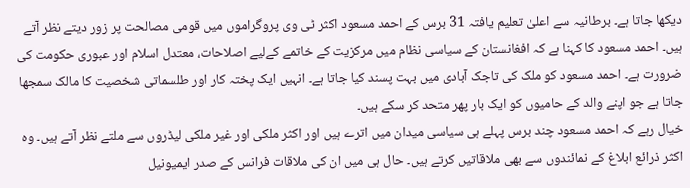دیکھا جاتا ہے۔ برطانیہ سے اعلیٰ تعلیم یافتہ 31 برس کے احمد مسعود اکثر ٹی وی پروگراموں میں قومی مصالحت پر زور دیتے نظر آتے ہیں۔ احمد مسعود کا کہنا ہے کہ افغانستان کے سیاسی نظام میں مرکزیت کے خاتمے کےلیے اصلاحات، معتدل اسلام اور عبوری حکومت کی ضرورت ہے۔ احمد مسعود کو ملک کی تاجک آبادی میں بہت پسند کیا جاتا ہے۔ انہیں ایک پختہ کار اور طلسماتی شخصیت کا مالک سمجھا جاتا ہے جو اپنے والد کے حامیوں کو ایک بار پھر متحد کر سکے ہیں۔
خیال رہے کہ احمد مسعود چند برس پہلے ہی سیاسی میدان میں اترے ہیں اور اکثر ملکی اور غیر ملکی لیڈروں سے ملتے نظر آتے ہیں۔ وہ اکثر ذرائع ابلاغ کے نمائندوں سے بھی ملاقاتیں کرتے ہیں۔ حال ہی میں ان کی ملاقات فرانس کے صدر ایمیونیل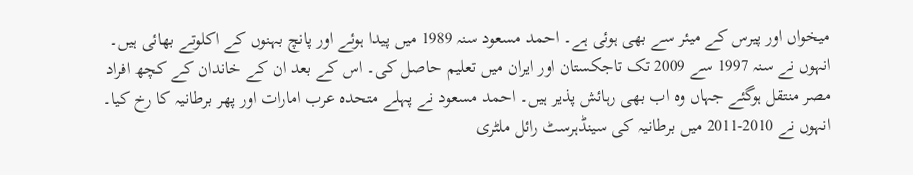میخواں اور پیرس کے میئر سے بھی ہوئی ہے۔ احمد مسعود سنہ 1989 میں پیدا ہوئے اور پانچ بہنوں کے اکلوتے بھائی ہیں۔ انہوں نے سنہ 1997 سے 2009 تک تاجکستان اور ایران میں تعلیم حاصل کی۔ اس کے بعد ان کے خاندان کے کچھ افراد مصر منتقل ہوگئے جہاں وہ اب بھی رہائش پذیر ہیں۔ احمد مسعود نے پہلے متحدہ عرب امارات اور پھر برطانیہ کا رخ کیا۔ انہوں نے 2010-2011 میں برطانیہ کی سینڈہرسٹ رائل ملٹری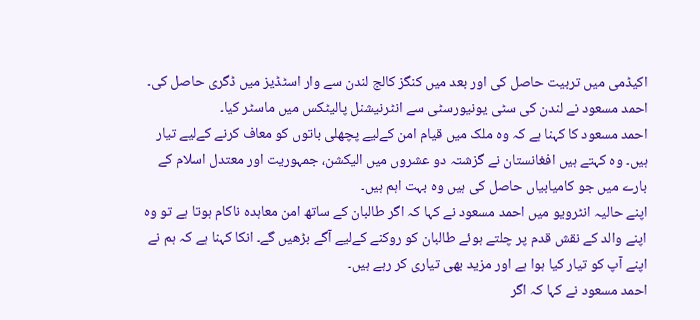اکیڈمی میں تربیت حاصل کی اور بعد میں کنگز کالج لندن سے وار اسٹڈیز میں ڈگری حاصل کی۔ احمد مسعود نے لندن کی سٹی یونیورسٹی سے انٹرنیشنل پالیٹکس میں ماسٹر کیا۔
احمد مسعود کا کہنا ہے کہ وہ ملک میں قیام امن کےلیے پچھلی باتوں کو معاف کرنے کےلیے تیار ہیں۔ وہ کہتے ہیں افغانستان نے گزشتہ دو عشروں میں الیکشن، جمہوریت اور معتدل اسلام کے بارے میں جو کامیابیاں حاصل کی ہیں وہ بہت اہم ہیں۔
اپنے حالیہ انٹرویو میں احمد مسعود نے کہا کہ اگر طالبان کے ساتھ امن معاہدہ ناکام ہوتا ہے تو وہ اپنے والد کے نقش قدم پر چلتے ہوئے طالبان کو روکنے کےلیے آگے بڑھیں گے۔ انکا کہنا ہے کہ ہم نے اپنے آپ کو تیار کیا ہوا ہے اور مزید بھی تیاری کر رہے ہیں۔
احمد مسعود نے کہا کہ اگر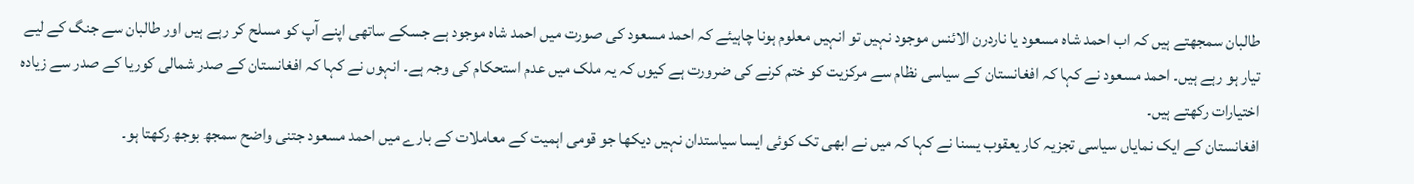طالبان سمجھتے ہیں کہ اب احمد شاہ مسعود یا ناردرن الائنس موجود نہیں تو انہیں معلوم ہونا چاہیئے کہ احمد مسعود کی صورت میں احمد شاہ موجود ہے جسکے ساتھی اپنے آپ کو مسلح کر رہے ہیں اور طالبان سے جنگ کے لیے تیار ہو رہے ہیں۔ احمد مسعود نے کہا کہ افغانستان کے سیاسی نظام سے مرکزیت کو ختم کرنے کی ضرورت ہے کیوں کہ یہ ملک میں عدم استحکام کی وجہ ہے۔ انہوں نے کہا کہ افغانستان کے صدر شمالی کوریا کے صدر سے زیادہ اختیارات رکھتے ہیں۔
افغانستان کے ایک نمایاں سیاسی تجزیہ کار یعقوب یسنا نے کہا کہ میں نے ابھی تک کوئی ایسا سیاستدان نہیں دیکھا جو قومی اہمیت کے معاملات کے بارے میں احمد مسعود جتنی واضح سمجھ بوجھ رکھتا ہو۔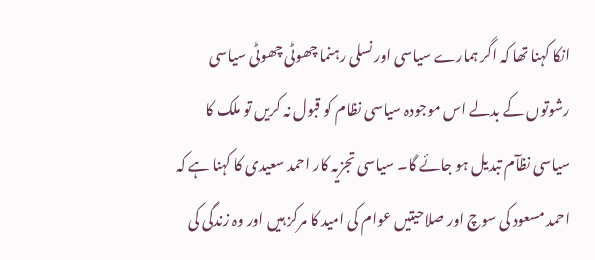انکا کہنا تھا کہ اگر ہمارے سیاسی اور نسلی رہنما چھوٹی چھوٹی سیاسی رشوتوں کے بدلے اس موجودہ سیاسی نظام کو قبول نہ کریں تو ملک کا سیاسی نظآم تبدیل ہو جائے گا۔ سیاسی تجزیہ کار احمد سعیدی کا کہنا ہے کہ احمد مسعود کی سوچ اور صلاحیتیں عوام کی امید کا مرکز ہیں اور وہ زندگی کی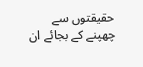حقیقتوں سے چھپنے کے بجائے ان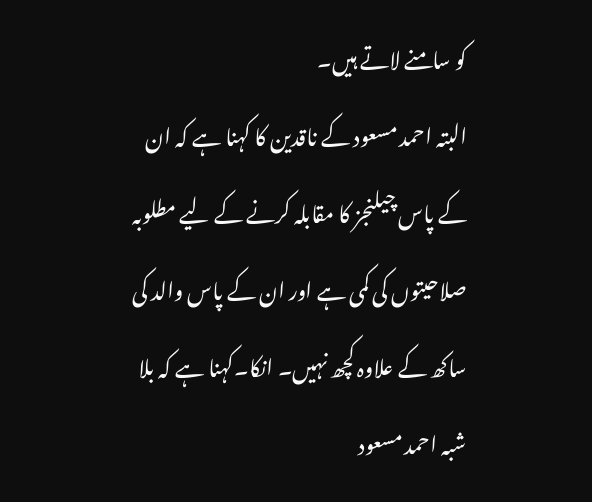کو سامنے لاتے ہیں۔
البتہ احمد مسعود کے ناقدین کا کہنا ہے کہ ان کے پاس چیلنجز کا مقابلہ کرنے کے لیے مطلوبہ صلاحیتوں کی کمی ہے اور ان کے پاس والد کی ساکھ کے علاوہ کچھ نہیں۔ انکا۔کہنا ہے کہ بلا شبہ احمد مسعود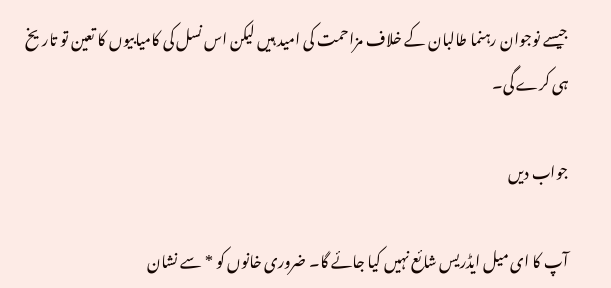جیسے نوجوان رہنما طالبان کے خلاف مزاحمت کی امید ہیں لیکن اس نسل کی کامیابیوں کا تعین تو تاریخ ہی کرے گی۔

جواب دیں

آپ کا ای میل ایڈریس شائع نہیں کیا جائے گا۔ ضروری خانوں کو * سے نشان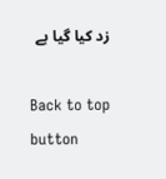زد کیا گیا ہے

Back to top button